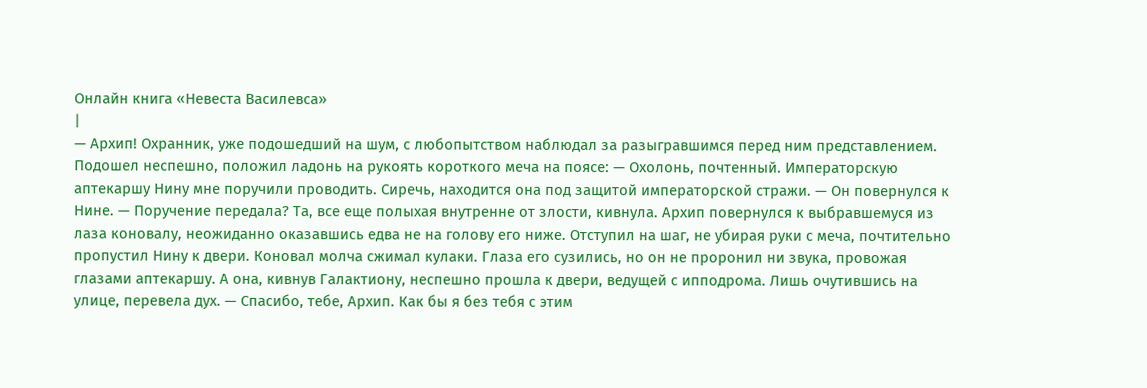Онлайн книга «Невеста Василевса»
|
— Архип! Охранник, уже подошедший на шум, с любопытством наблюдал за разыгравшимся перед ним представлением. Подошел неспешно, положил ладонь на рукоять короткого меча на поясе: — Охолонь, почтенный. Императорскую аптекаршу Нину мне поручили проводить. Сиречь, находится она под защитой императорской стражи. — Он повернулся к Нине. — Поручение передала? Та, все еще полыхая внутренне от злости, кивнула. Архип повернулся к выбравшемуся из лаза коновалу, неожиданно оказавшись едва не на голову его ниже. Отступил на шаг, не убирая руки с меча, почтительно пропустил Нину к двери. Коновал молча сжимал кулаки. Глаза его сузились, но он не проронил ни звука, провожая глазами аптекаршу. А она, кивнув Галактиону, неспешно прошла к двери, ведущей с ипподрома. Лишь очутившись на улице, перевела дух. — Спасибо, тебе, Архип. Как бы я без тебя с этим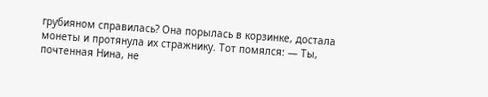грубияном справилась? Она порылась в корзинке, достала монеты и протянула их стражнику. Тот помялся: — Ты, почтенная Нина, не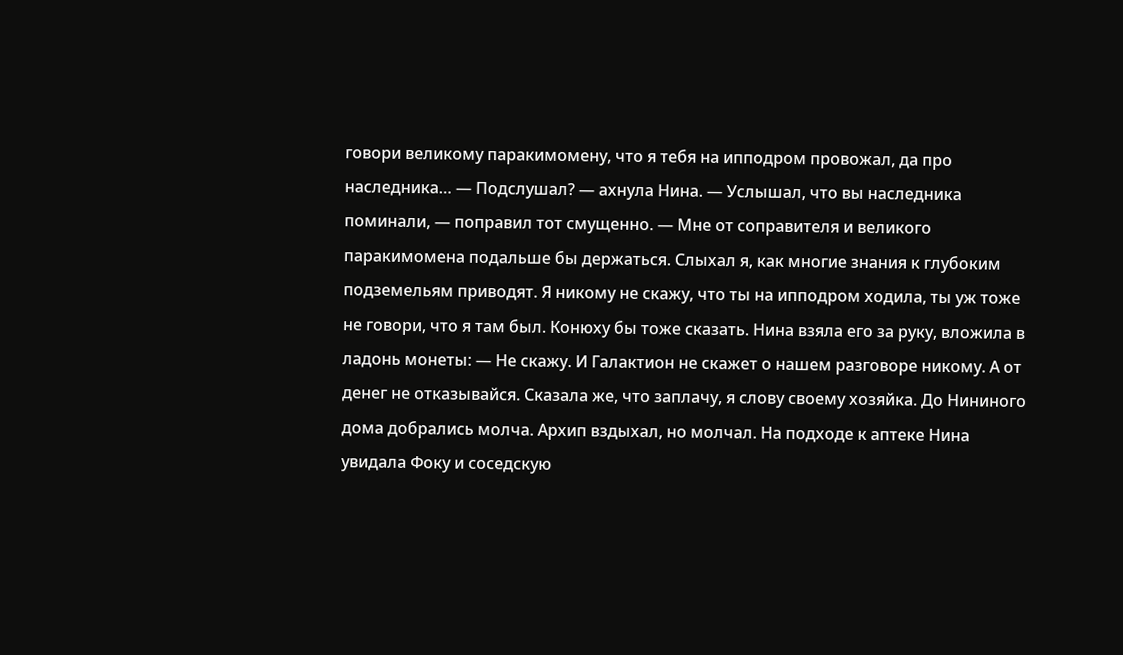говори великому паракимомену, что я тебя на ипподром провожал, да про наследника… — Подслушал? — ахнула Нина. — Услышал, что вы наследника поминали, — поправил тот смущенно. — Мне от соправителя и великого паракимомена подальше бы держаться. Слыхал я, как многие знания к глубоким подземельям приводят. Я никому не скажу, что ты на ипподром ходила, ты уж тоже не говори, что я там был. Конюху бы тоже сказать. Нина взяла его за руку, вложила в ладонь монеты: — Не скажу. И Галактион не скажет о нашем разговоре никому. А от денег не отказывайся. Сказала же, что заплачу, я слову своему хозяйка. До Нининого дома добрались молча. Архип вздыхал, но молчал. На подходе к аптеке Нина увидала Фоку и соседскую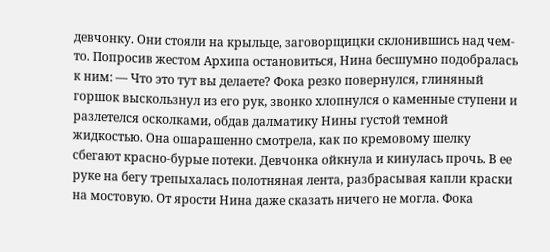девчонку. Они стояли на крыльце, заговорщицки склонившись над чем-то. Попросив жестом Архипа остановиться, Нина бесшумно подобралась к ним: — Что это тут вы делаете? Фока резко повернулся, глиняный горшок выскользнул из его рук, звонко хлопнулся о каменные ступени и разлетелся осколками, обдав далматику Нины густой темной жидкостью. Она ошарашенно смотрела, как по кремовому шелку сбегают красно-бурые потеки. Девчонка ойкнула и кинулась прочь. В ее руке на бегу трепыхалась полотняная лента, разбрасывая капли краски на мостовую. От ярости Нина даже сказать ничего не могла. Фока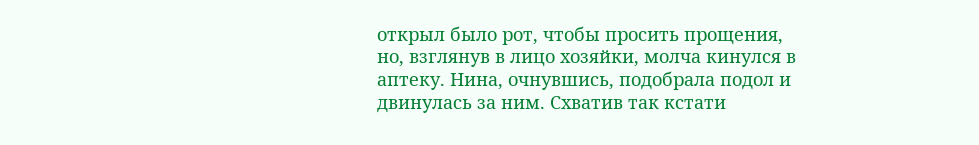открыл было рот, чтобы просить прощения, но, взглянув в лицо хозяйки, молча кинулся в аптеку. Нина, очнувшись, подобрала подол и двинулась за ним. Схватив так кстати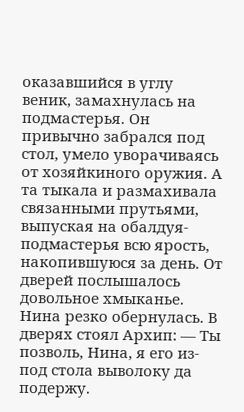оказавшийся в углу веник, замахнулась на подмастерья. Он привычно забрался под стол, умело уворачиваясь от хозяйкиного оружия. А та тыкала и размахивала связанными прутьями, выпуская на обалдуя-подмастерья всю ярость, накопившуюся за день. От дверей послышалось довольное хмыканье. Нина резко обернулась. В дверях стоял Архип: — Ты позволь, Нина, я его из-под стола выволоку да подержу.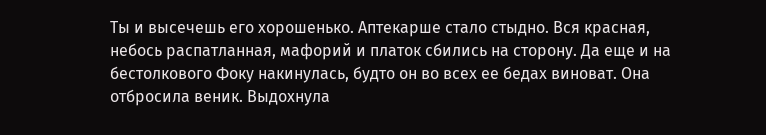Ты и высечешь его хорошенько. Аптекарше стало стыдно. Вся красная, небось распатланная, мафорий и платок сбились на сторону. Да еще и на бестолкового Фоку накинулась, будто он во всех ее бедах виноват. Она отбросила веник. Выдохнула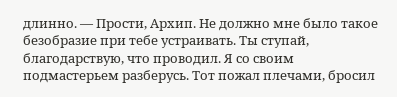длинно. — Прости, Архип. Не должно мне было такое безобразие при тебе устраивать. Ты ступай, благодарствую, что проводил. Я со своим подмастерьем разберусь. Тот пожал плечами, бросил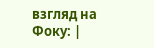взгляд на Фоку: |